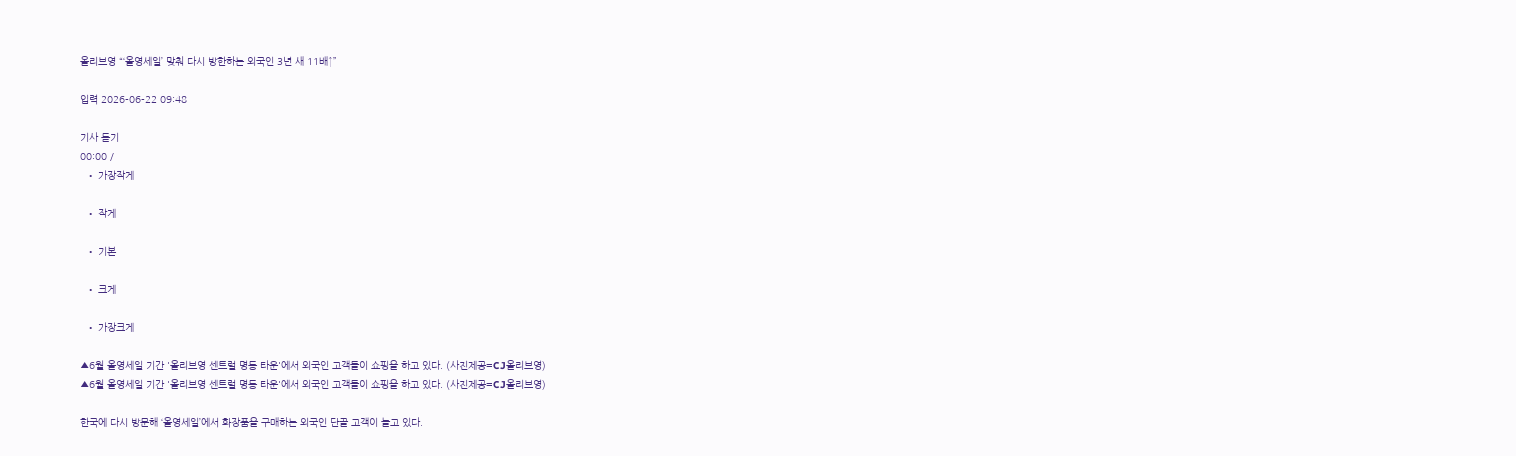올리브영 “‘올영세일’ 맞춰 다시 방한하는 외국인 3년 새 11배↑”

입력 2026-06-22 09:48

기사 듣기
00:00 /
  • 가장작게

  • 작게

  • 기본

  • 크게

  • 가장크게

▲6월 올영세일 기간 '올리브영 센트럴 명동 타운'에서 외국인 고객들이 쇼핑을 하고 있다. (사진제공=CJ올리브영)
▲6월 올영세일 기간 '올리브영 센트럴 명동 타운'에서 외국인 고객들이 쇼핑을 하고 있다. (사진제공=CJ올리브영)

한국에 다시 방문해 ‘올영세일’에서 화장품을 구매하는 외국인 단골 고객이 늘고 있다.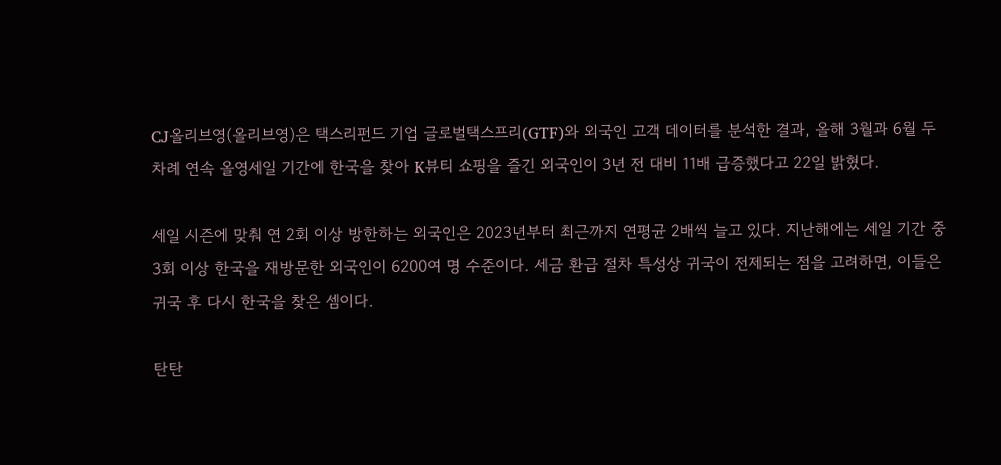CJ올리브영(올리브영)은 택스리펀드 기업 글로벌택스프리(GTF)와 외국인 고객 데이터를 분석한 결과, 올해 3월과 6월 두 차례 연속 올영세일 기간에 한국을 찾아 K뷰티 쇼핑을 즐긴 외국인이 3년 전 대비 11배 급증했다고 22일 밝혔다.

세일 시즌에 맞춰 연 2회 이상 방한하는 외국인은 2023년부터 최근까지 연평균 2배씩 늘고 있다. 지난해에는 세일 기간 중 3회 이상 한국을 재방문한 외국인이 6200여 명 수준이다. 세금 환급 절차 특성상 귀국이 전제되는 점을 고려하면, 이들은 귀국 후 다시 한국을 찾은 셈이다.

탄탄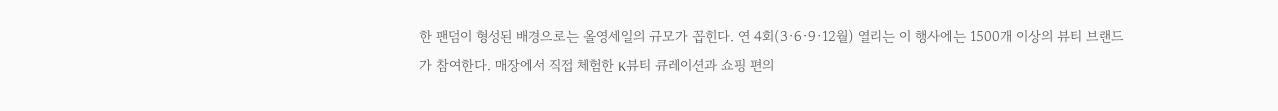한 팬덤이 형성된 배경으로는 올영세일의 규모가 꼽힌다. 연 4회(3·6·9·12월) 열리는 이 행사에는 1500개 이상의 뷰티 브랜드가 참여한다. 매장에서 직접 체험한 K뷰티 큐레이션과 쇼핑 편의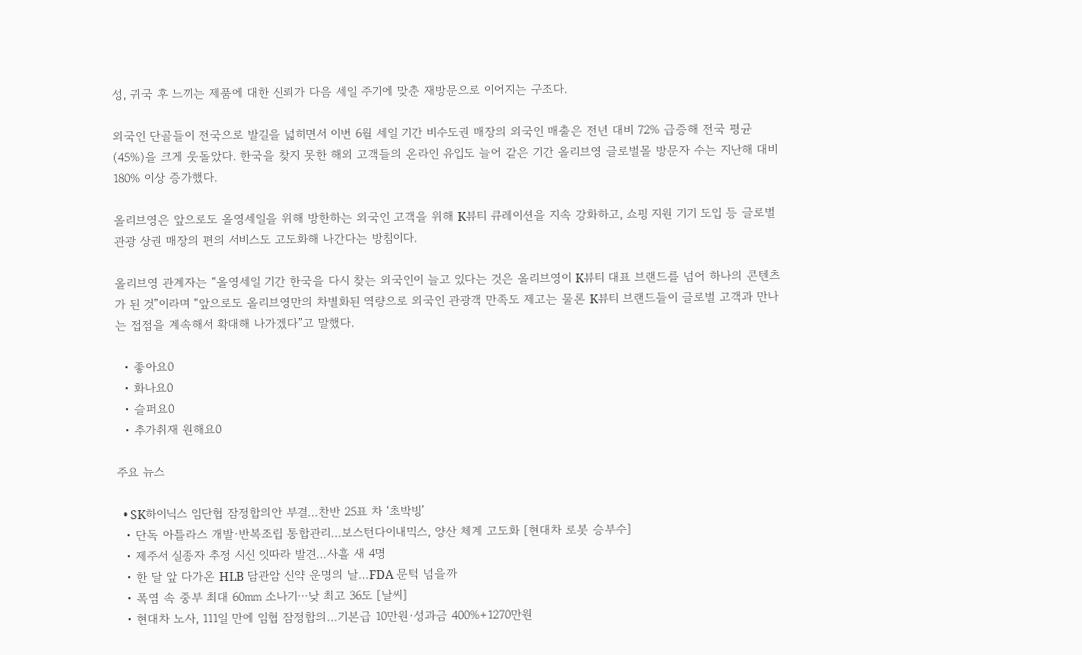성, 귀국 후 느끼는 제품에 대한 신뢰가 다음 세일 주기에 맞춘 재방문으로 이어지는 구조다.

외국인 단골들이 전국으로 발길을 넓히면서 이번 6월 세일 기간 비수도권 매장의 외국인 매출은 전년 대비 72% 급증해 전국 평균(45%)을 크게 웃돌았다. 한국을 찾지 못한 해외 고객들의 온라인 유입도 늘어 같은 기간 올리브영 글로벌몰 방문자 수는 지난해 대비 180% 이상 증가했다.

올리브영은 앞으로도 올영세일을 위해 방한하는 외국인 고객을 위해 K뷰티 큐레이션을 지속 강화하고, 쇼핑 지원 기기 도입 등 글로벌 관광 상권 매장의 편의 서비스도 고도화해 나간다는 방침이다.

올리브영 관계자는 “올영세일 기간 한국을 다시 찾는 외국인이 늘고 있다는 것은 올리브영이 K뷰티 대표 브랜드를 넘어 하나의 콘텐츠가 된 것”이라며 “앞으로도 올리브영만의 차별화된 역량으로 외국인 관광객 만족도 제고는 물론 K뷰티 브랜드들이 글로벌 고객과 만나는 접점을 계속해서 확대해 나가겠다”고 말했다.

  • 좋아요0
  • 화나요0
  • 슬퍼요0
  • 추가취재 원해요0

주요 뉴스

  • SK하이닉스 임단협 잠정합의안 부결…찬반 25표 차 ‘초박빙’
  • 단독 아틀라스 개발·반복조립 통합관리…보스턴다이내믹스, 양산 체계 고도화 [현대차 로봇 승부수]
  • 제주서 실종자 추정 시신 잇따라 발견…사흘 새 4명
  • 한 달 앞 다가온 HLB 담관암 신약 운명의 날…FDA 문턱 넘을까
  • 폭염 속 중부 최대 60㎜ 소나기⋯낮 최고 36도 [날씨]
  • 현대차 노사, 111일 만에 임협 잠정합의…기본급 10만원·성과금 400%+1270만원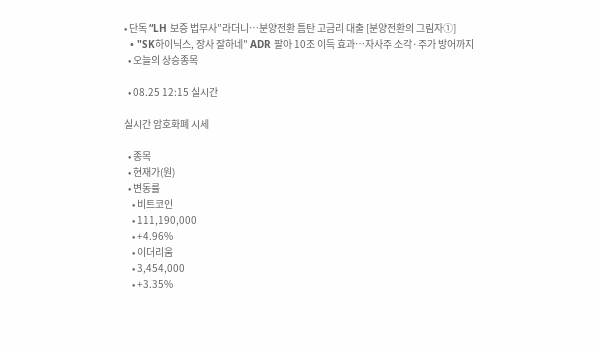• 단독 “LH 보증 법무사”라더니⋯분양전환 틈탄 고금리 대출 [분양전환의 그림자①]
  • "SK하이닉스, 장사 잘하네" ADR 팔아 10조 이득 효과…자사주 소각·주가 방어까지
  • 오늘의 상승종목

  • 08.25 12:15 실시간

실시간 암호화폐 시세

  • 종목
  • 현재가(원)
  • 변동률
    • 비트코인
    • 111,190,000
    • +4.96%
    • 이더리움
    • 3,454,000
    • +3.35%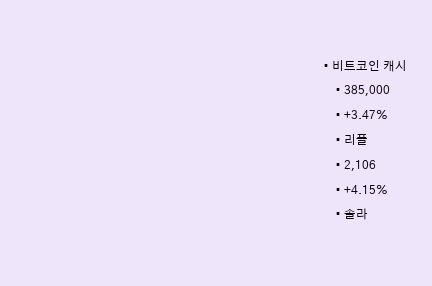• 비트코인 캐시
    • 385,000
    • +3.47%
    • 리플
    • 2,106
    • +4.15%
    • 솔라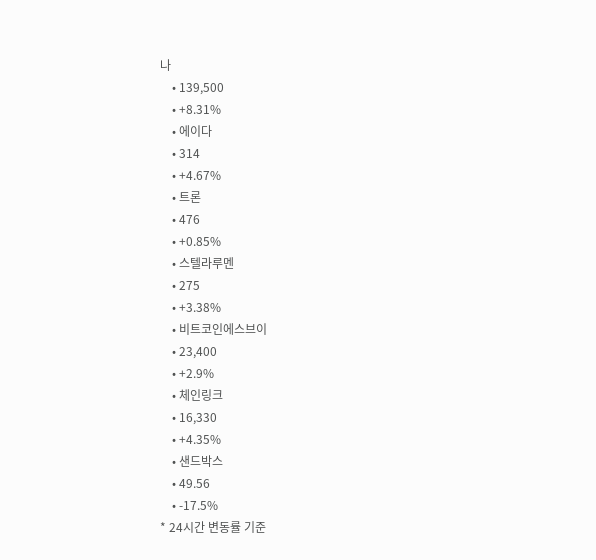나
    • 139,500
    • +8.31%
    • 에이다
    • 314
    • +4.67%
    • 트론
    • 476
    • +0.85%
    • 스텔라루멘
    • 275
    • +3.38%
    • 비트코인에스브이
    • 23,400
    • +2.9%
    • 체인링크
    • 16,330
    • +4.35%
    • 샌드박스
    • 49.56
    • -17.5%
* 24시간 변동률 기준